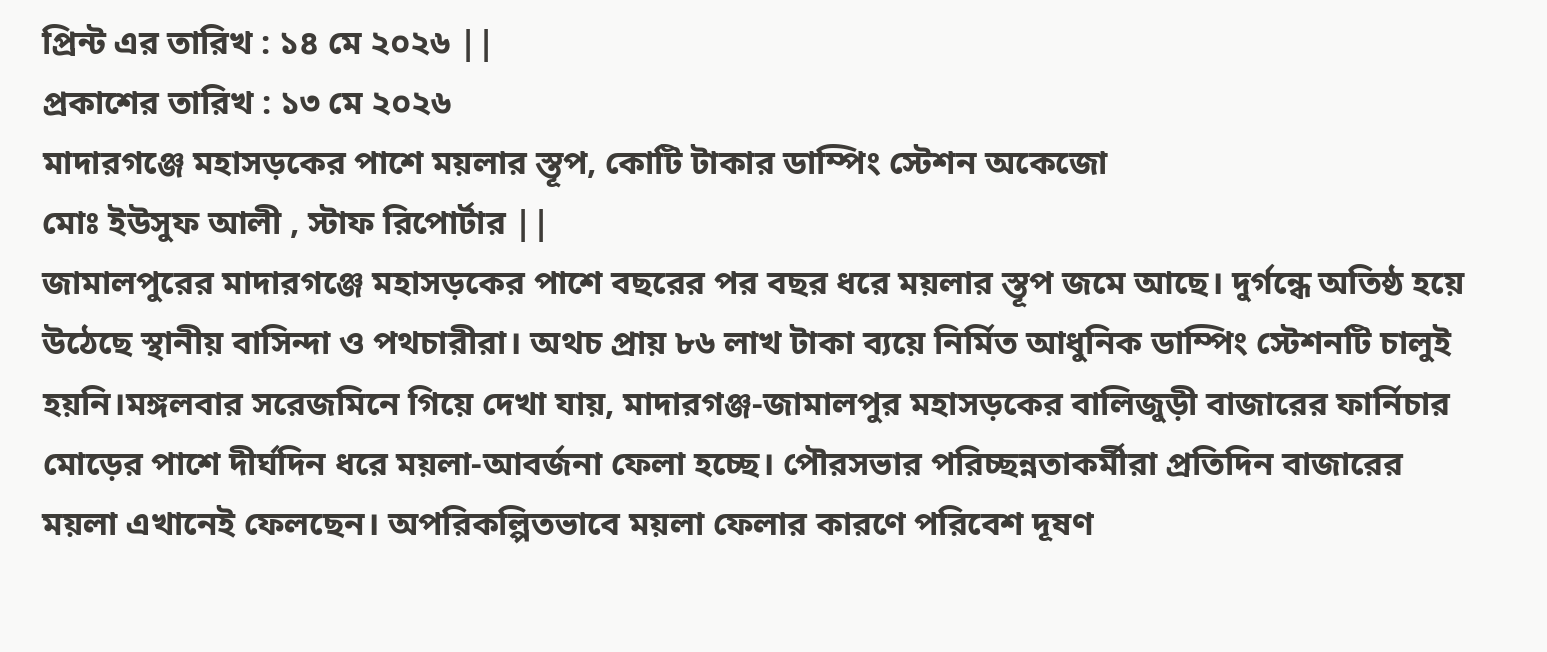প্রিন্ট এর তারিখ : ১৪ মে ২০২৬ ||
প্রকাশের তারিখ : ১৩ মে ২০২৬
মাদারগঞ্জে মহাসড়কের পাশে ময়লার স্তূপ, কোটি টাকার ডাম্পিং স্টেশন অকেজো
মোঃ ইউসুফ আলী , স্টাফ রিপোর্টার ||
জামালপুরের মাদারগঞ্জে মহাসড়কের পাশে বছরের পর বছর ধরে ময়লার স্তূপ জমে আছে। দুর্গন্ধে অতিষ্ঠ হয়ে উঠেছে স্থানীয় বাসিন্দা ও পথচারীরা। অথচ প্রায় ৮৬ লাখ টাকা ব্যয়ে নির্মিত আধুনিক ডাম্পিং স্টেশনটি চালুই হয়নি।মঙ্গলবার সরেজমিনে গিয়ে দেখা যায়, মাদারগঞ্জ-জামালপুর মহাসড়কের বালিজুড়ী বাজারের ফার্নিচার মোড়ের পাশে দীর্ঘদিন ধরে ময়লা-আবর্জনা ফেলা হচ্ছে। পৌরসভার পরিচ্ছন্নতাকর্মীরা প্রতিদিন বাজারের ময়লা এখানেই ফেলছেন। অপরিকল্পিতভাবে ময়লা ফেলার কারণে পরিবেশ দূষণ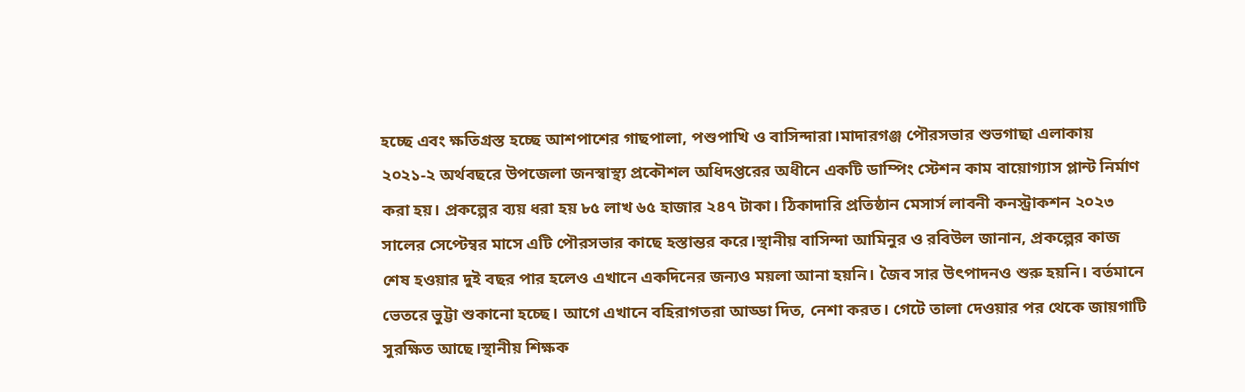হচ্ছে এবং ক্ষতিগ্রস্ত হচ্ছে আশপাশের গাছপালা, পশুপাখি ও বাসিন্দারা।মাদারগঞ্জ পৌরসভার শুভগাছা এলাকায় ২০২১-২ অর্থবছরে উপজেলা জনস্বাস্থ্য প্রকৌশল অধিদপ্তরের অধীনে একটি ডাম্পিং স্টেশন কাম বায়োগ্যাস প্লান্ট নির্মাণ করা হয়। প্রকল্পের ব্যয় ধরা হয় ৮৫ লাখ ৬৫ হাজার ২৪৭ টাকা। ঠিকাদারি প্রতিষ্ঠান মেসার্স লাবনী কনস্ট্রাকশন ২০২৩ সালের সেপ্টেম্বর মাসে এটি পৌরসভার কাছে হস্তান্তর করে।স্থানীয় বাসিন্দা আমিনুর ও রবিউল জানান, প্রকল্পের কাজ শেষ হওয়ার দুই বছর পার হলেও এখানে একদিনের জন্যও ময়লা আনা হয়নি। জৈব সার উৎপাদনও শুরু হয়নি। বর্তমানে ভেতরে ভুট্টা শুকানো হচ্ছে। আগে এখানে বহিরাগতরা আড্ডা দিত, নেশা করত। গেটে তালা দেওয়ার পর থেকে জায়গাটি সুরক্ষিত আছে।স্থানীয় শিক্ষক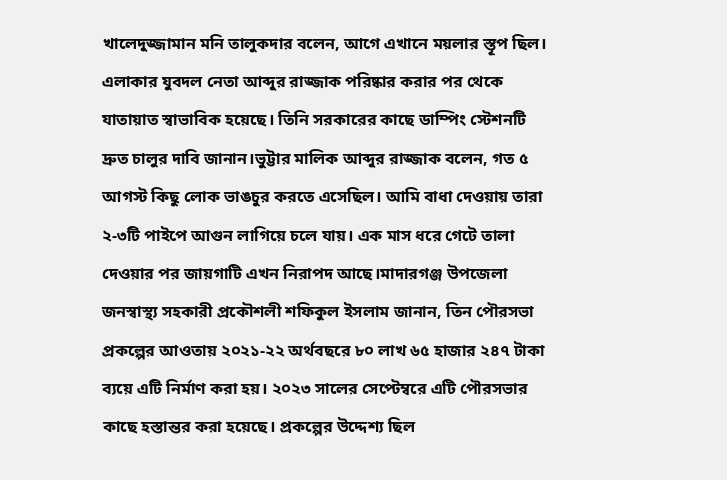খালেদুজ্জামান মনি তালুকদার বলেন, আগে এখানে ময়লার স্তূপ ছিল। এলাকার যুবদল নেতা আব্দুর রাজ্জাক পরিষ্কার করার পর থেকে যাতায়াত স্বাভাবিক হয়েছে। তিনি সরকারের কাছে ডাম্পিং স্টেশনটি দ্রুত চালুর দাবি জানান।ভুট্টার মালিক আব্দুর রাজ্জাক বলেন, গত ৫ আগস্ট কিছু লোক ভাঙচুর করতে এসেছিল। আমি বাধা দেওয়ায় তারা ২-৩টি পাইপে আগুন লাগিয়ে চলে যায়। এক মাস ধরে গেটে তালা দেওয়ার পর জায়গাটি এখন নিরাপদ আছে।মাদারগঞ্জ উপজেলা জনস্বাস্থ্য সহকারী প্রকৌশলী শফিকুল ইসলাম জানান, তিন পৌরসভা প্রকল্পের আওতায় ২০২১-২২ অর্থবছরে ৮০ লাখ ৬৫ হাজার ২৪৭ টাকা ব্যয়ে এটি নির্মাণ করা হয়। ২০২৩ সালের সেপ্টেম্বরে এটি পৌরসভার কাছে হস্তান্তর করা হয়েছে। প্রকল্পের উদ্দেশ্য ছিল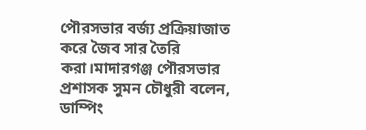পৌরসভার বর্জ্য প্রক্রিয়াজাত করে জৈব সার তৈরি করা।মাদারগঞ্জ পৌরসভার প্রশাসক সুমন চৌধুরী বলেন, ডাম্পিং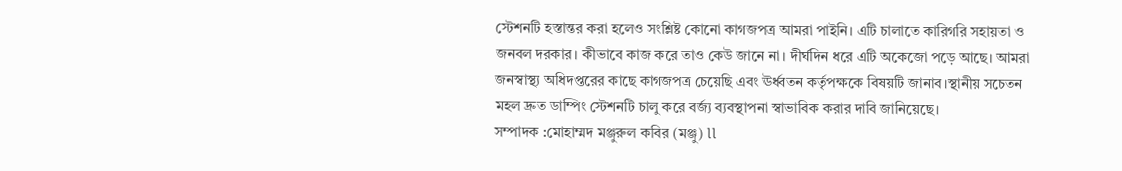স্টেশনটি হস্তান্তর করা হলেও সংশ্লিষ্ট কোনো কাগজপত্র আমরা পাইনি। এটি চালাতে কারিগরি সহায়তা ও জনবল দরকার। কীভাবে কাজ করে তাও কেউ জানে না। দীর্ঘদিন ধরে এটি অকেজো পড়ে আছে। আমরা জনস্বাস্থ্য অধিদপ্তরের কাছে কাগজপত্র চেয়েছি এবং ঊর্ধ্বতন কর্তৃপক্ষকে বিষয়টি জানাব।স্থানীয় সচেতন মহল দ্রুত ডাম্পিং স্টেশনটি চালু করে বর্জ্য ব্যবস্থাপনা স্বাভাবিক করার দাবি জানিয়েছে।
সম্পাদক :মোহাম্মদ মঞ্জুরুল কবির (মঞ্জু) ll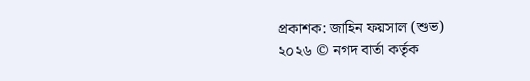প্রকাশক: জাহিন ফয়সাল (শুভ)
২০২৬ © নগদ বার্তা কর্তৃক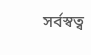সর্বস্বত্ব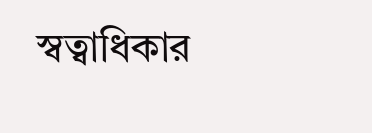স্বত্বাধিকার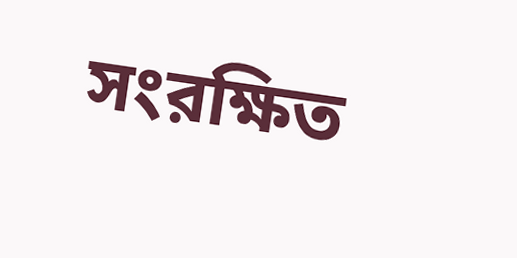সংরক্ষিত